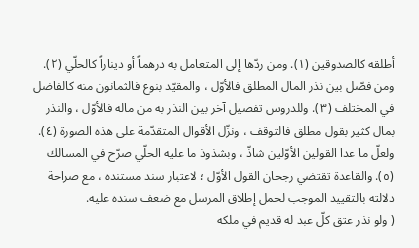أطلقه كالصدوقين (١). ومن ردّها إلى المتعامل به درهماً أو ديناراً كالحلّي (٢). ومن فصّل بين نذر المال المطلق فالأوّل ، والمقيّد بنوع فالثمانون منه كالفاضل في المختلف (٣). وللدروس تفصيل آخر بين النذر به من ماله فالأوّل ، والنذر بمال كثير بقول مطلق فالتوقف ، ونزّل الأقوال المتقدّمة على هذه الصورة (٤).
ولعلّ ما عدا القولين الأوّلين شاذّ ، وبشذوذ ما عليه الحلّي صرّح في المسالك (٥). والقاعدة تقتضي رجحان القول الأوّل ؛ لاعتبار سند مستنده ، مع صراحة دلالته بالتقييد الموجب لحمل إطلاق المرسل مع ضعف سنده عليه.
( ولو نذر عتق كلّ عبد له قديم في ملكه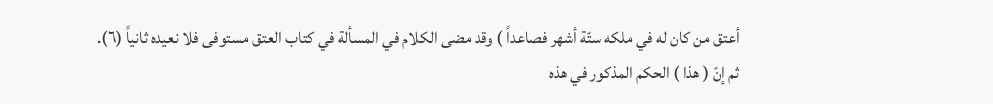أعتق من كان له في ملكه ستّة أشهر فصاعداً ) وقد مضى الكلام في المسألة في كتاب العتق مستوفى فلا نعيده ثانياً (٦).
ثم إنّ ( هذا ) الحكم المذكور في هذه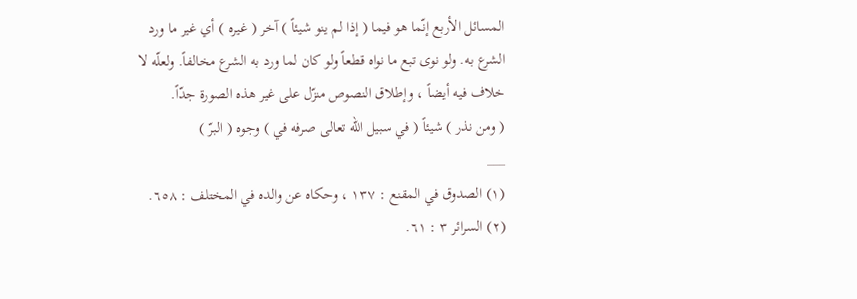المسائل الأربع إنّما هو فيما ( إذا لم ينو شيئاً ) آخر ( غيره ) أي غير ما ورد الشرع به. ولو نوى تبع ما نواه قطعاً ولو كان لما ورد به الشرع مخالفاً. ولعلّه لا خلاف فيه أيضاً ، وإطلاق النصوص منزّل على غير هذه الصورة جدّاً.
( ومن نذر ) شيئاً ( في سبيل الله تعالى صرفه في ) وجوه ( البرّ )
___
(١) الصدوق في المقنع : ١٣٧ ، وحكاه عن والده في المختلف : ٦٥٨.
(٢) السرائر ٣ : ٦١.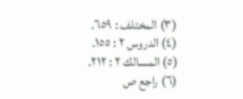(٣) المختلف : ٦٥٩.
(٤) الدروس ٢ : ١٥٥.
(٥) المسالك ٢ : ٢١٢.
(٦) راجع ص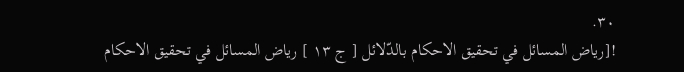٣٠.
![رياض المسائل في تحقيق الاحكام بالدّلائل [ ج ١٣ ] رياض المسائل في تحقيق الاحكام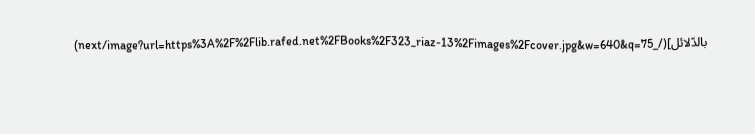بالدّلائل](/_next/image?url=https%3A%2F%2Flib.rafed.net%2FBooks%2F323_riaz-13%2Fimages%2Fcover.jpg&w=640&q=75)